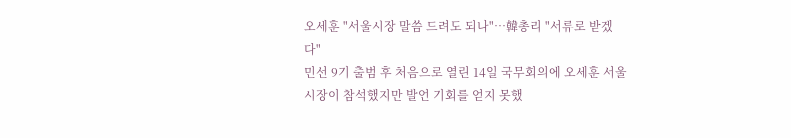오세훈 "서울시장 말씀 드려도 되나"…韓총리 "서류로 받겠다"
민선 9기 출범 후 처음으로 열린 14일 국무회의에 오세훈 서울시장이 참석했지만 발언 기회를 얻지 못했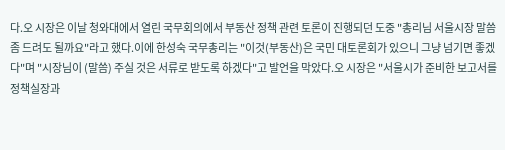다.오 시장은 이날 청와대에서 열린 국무회의에서 부동산 정책 관련 토론이 진행되던 도중 "총리님 서울시장 말씀 좀 드려도 될까요"라고 했다.이에 한성숙 국무총리는 "이것(부동산)은 국민 대토론회가 있으니 그냥 넘기면 좋겠다"며 "시장님이 (말씀) 주실 것은 서류로 받도록 하겠다"고 발언을 막았다.오 시장은 "서울시가 준비한 보고서를 정책실장과